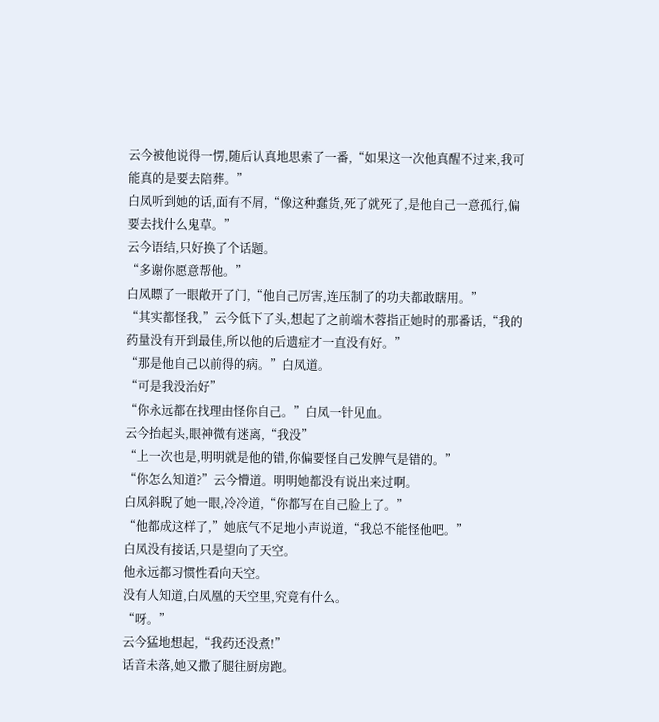云今被他说得一愣,随后认真地思索了一番,“如果这一次他真醒不过来,我可能真的是要去陪葬。”
白凤听到她的话,面有不屑,“像这种蠢货,死了就死了,是他自己一意孤行,偏要去找什么鬼草。”
云今语结,只好换了个话题。
“多谢你愿意帮他。”
白凤瞟了一眼敞开了门,“他自己厉害,连压制了的功夫都敢瞎用。”
“其实都怪我,”云今低下了头,想起了之前端木蓉指正她时的那番话,“我的药量没有开到最佳,所以他的后遗症才一直没有好。”
“那是他自己以前得的病。”白凤道。
“可是我没治好”
“你永远都在找理由怪你自己。”白凤一针见血。
云今抬起头,眼神微有迷离,“我没”
“上一次也是,明明就是他的错,你偏要怪自己发脾气是错的。”
“你怎么知道?”云今懵道。明明她都没有说出来过啊。
白凤斜睨了她一眼,冷冷道,“你都写在自己脸上了。”
“他都成这样了,”她底气不足地小声说道,“我总不能怪他吧。”
白凤没有接话,只是望向了天空。
他永远都习惯性看向天空。
没有人知道,白凤凰的天空里,究竟有什么。
“呀。”
云今猛地想起,“我药还没煮!”
话音未落,她又撒了腿往厨房跑。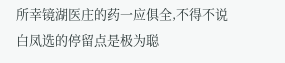所幸镜湖医庄的药一应俱全,不得不说白凤选的停留点是极为聪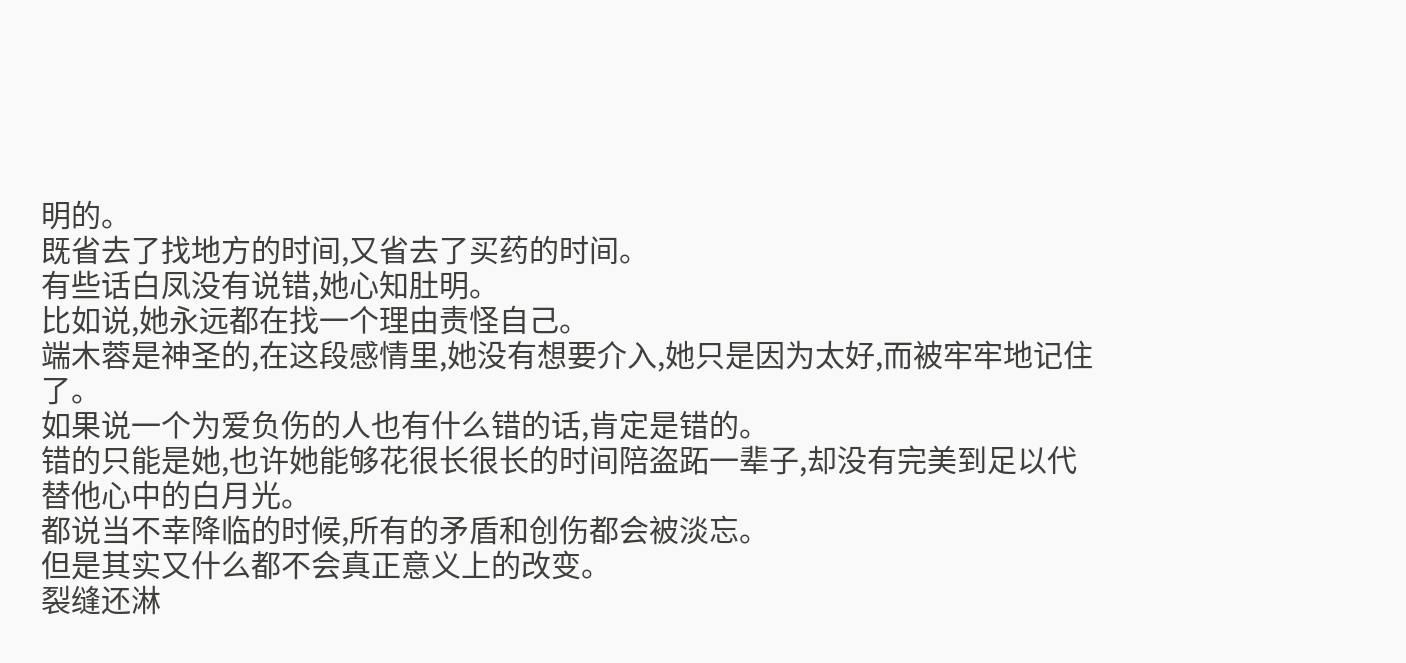明的。
既省去了找地方的时间,又省去了买药的时间。
有些话白凤没有说错,她心知肚明。
比如说,她永远都在找一个理由责怪自己。
端木蓉是神圣的,在这段感情里,她没有想要介入,她只是因为太好,而被牢牢地记住了。
如果说一个为爱负伤的人也有什么错的话,肯定是错的。
错的只能是她,也许她能够花很长很长的时间陪盗跖一辈子,却没有完美到足以代替他心中的白月光。
都说当不幸降临的时候,所有的矛盾和创伤都会被淡忘。
但是其实又什么都不会真正意义上的改变。
裂缝还淋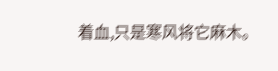着血,只是寒风将它麻木。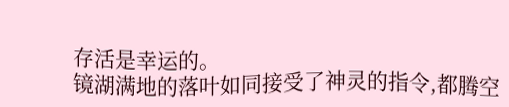存活是幸运的。
镜湖满地的落叶如同接受了神灵的指令,都腾空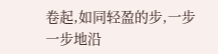卷起,如同轻盈的步,一步一步地沿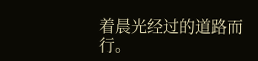着晨光经过的道路而行。